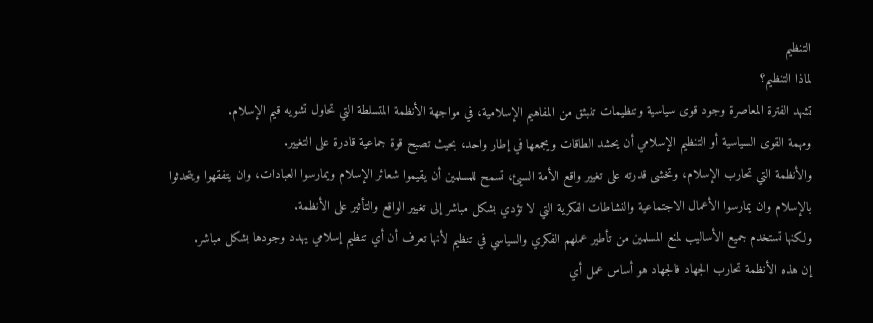التنظيم
لماذا التنظيم؟
تشهد الفترة المعاصرة وجود قوى سياسية وتنظيمات تنبثق من المفاهيم الإسلامية، في مواجهة الأنظمة المتسلطة التي تحاول تشويه قيم الإسلام.
ومهمة القوى السياسية أو التنظيم الإسلامي أن يحشد الطاقات ويجمعها في إطار واحد، بحيث تصبح قوة جماعية قادرة على التغيير.
والأنظمة التي تحارب الإسلام، وتخشى قدرته على تغيير واقع الأمة السيئ، تسمح للمسلمين أن يقيموا شعائر الإسلام ويمارسوا العبادات، وان يتفقهوا ويتحدثوا بالإسلام وان يمارسوا الأعمال الاجتماعية والنشاطات الفكرية التي لا تؤدي بشكل مباشر إلى تغيير الواقع والتأثير على الأنظمة.
ولكنها تستخدم جميع الأساليب لمنع المسلمين من تأطير عملهم الفكري والسياسي في تنظيم لأنها تعرف أن أي تنظيم إسلامي يهدد وجودها بشكل مباشر.
إن هذه الأنظمة تحارب الجهاد فالجهاد هو أساس عمل أي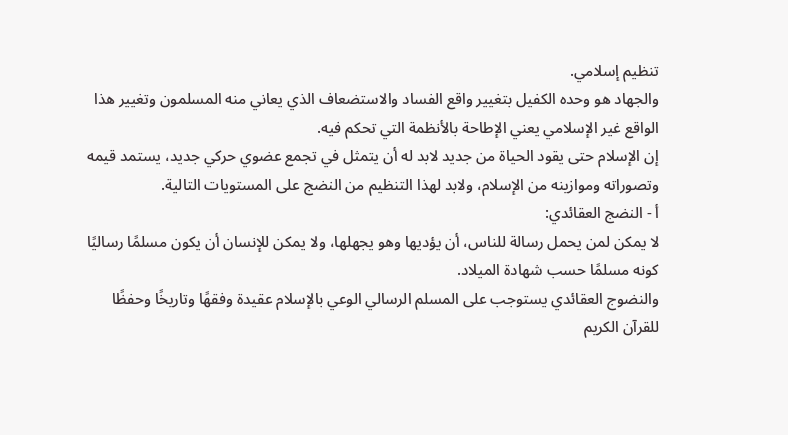تنظيم إسلامي.
والجهاد هو وحده الكفيل بتغيير واقع الفساد والاستضعاف الذي يعاني منه المسلمون وتغيير هذا الواقع غير الإسلامي يعني الإطاحة بالأنظمة التي تحكم فيه.
إن الإسلام حتى يقود الحياة من جديد لابد له أن يتمثل في تجمع عضوي حركي جديد، يستمد قيمه وتصوراته وموازينه من الإسلام، ولابد لهذا التنظيم من النضج على المستويات التالية.
أ - النضج العقائدي:
لا يمكن لمن يحمل رسالة للناس، أن يؤديها وهو يجهلها، ولا يمكن للإنسان أن يكون مسلمًا رساليًا كونه مسلمًا حسب شهادة الميلاد.
والنضوج العقائدي يستوجب على المسلم الرسالي الوعي بالإسلام عقيدة وفقهًا وتاريخًا وحفظًا للقرآن الكريم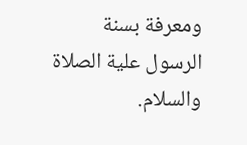ومعرفة بسنة الرسول علية الصلاة والسلام.